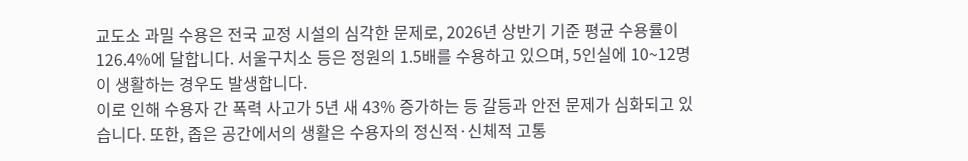교도소 과밀 수용은 전국 교정 시설의 심각한 문제로, 2026년 상반기 기준 평균 수용률이 126.4%에 달합니다. 서울구치소 등은 정원의 1.5배를 수용하고 있으며, 5인실에 10~12명이 생활하는 경우도 발생합니다.
이로 인해 수용자 간 폭력 사고가 5년 새 43% 증가하는 등 갈등과 안전 문제가 심화되고 있습니다. 또한, 좁은 공간에서의 생활은 수용자의 정신적·신체적 고통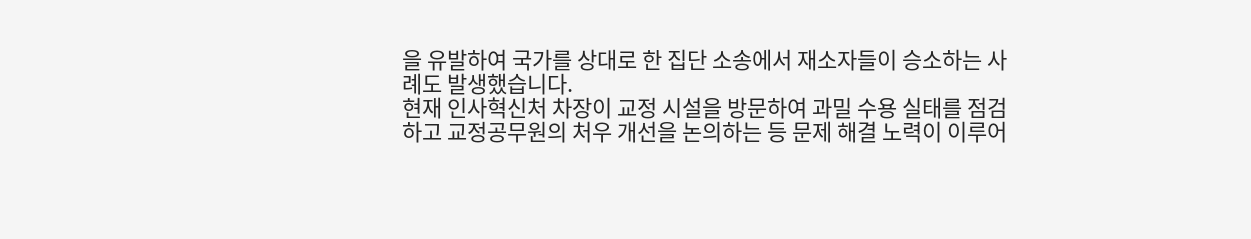을 유발하여 국가를 상대로 한 집단 소송에서 재소자들이 승소하는 사례도 발생했습니다.
현재 인사혁신처 차장이 교정 시설을 방문하여 과밀 수용 실태를 점검하고 교정공무원의 처우 개선을 논의하는 등 문제 해결 노력이 이루어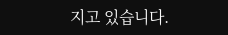지고 있습니다.